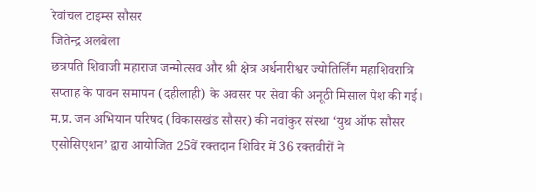रेवांचल टाइम्स सौसर
जितेन्द्र अलबेला
छत्रपति शिवाजी महाराज जन्मोत्सव और श्री क्षेत्र अर्धनारीश्वर ज्योतिर्लिंग महाशिवरात्रि सप्ताह के पावन समापन (दहीलाही) के अवसर पर सेवा की अनूठी मिसाल पेश की गई।
म.प्र. जन अभियान परिषद (विकासखंड सौसर) की नवांकुर संस्था ‘युथ ऑफ सौसर एसोसिएशन’ द्वारा आयोजित 25वें रक्तदान शिविर में 36 रक्तवीरों ने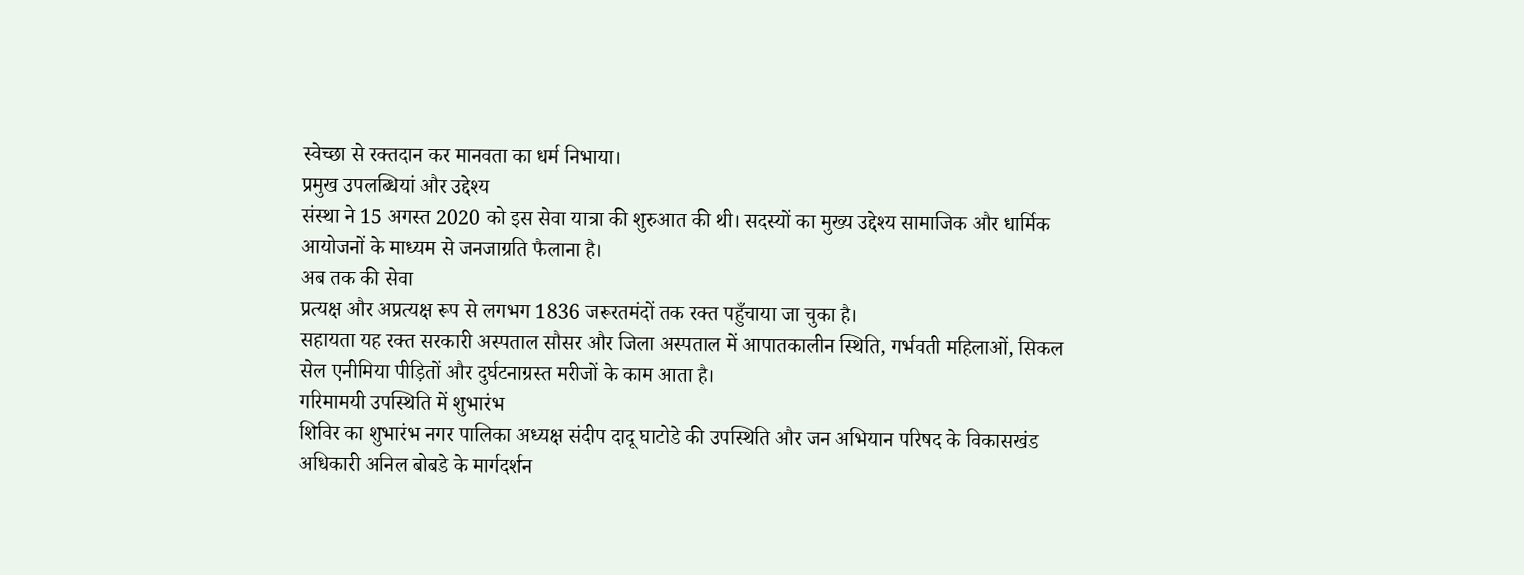स्वेच्छा से रक्तदान कर मानवता का धर्म निभाया।
प्रमुख उपलब्धियां और उद्देश्य
संस्था ने 15 अगस्त 2020 को इस सेवा यात्रा की शुरुआत की थी। सदस्यों का मुख्य उद्देश्य सामाजिक और धार्मिक आयोजनों के माध्यम से जनजाग्रति फैलाना है।
अब तक की सेवा
प्रत्यक्ष और अप्रत्यक्ष रूप से लगभग 1836 जरूरतमंदों तक रक्त पहुँचाया जा चुका है।
सहायता यह रक्त सरकारी अस्पताल सौसर और जिला अस्पताल में आपातकालीन स्थिति, गर्भवती महिलाओं, सिकल सेल एनीमिया पीड़ितों और दुर्घटनाग्रस्त मरीजों के काम आता है।
गरिमामयी उपस्थिति में शुभारंभ
शिविर का शुभारंभ नगर पालिका अध्यक्ष संदीप दादू घाटोडे की उपस्थिति और जन अभियान परिषद के विकासखंड अधिकारी अनिल बोबडे के मार्गदर्शन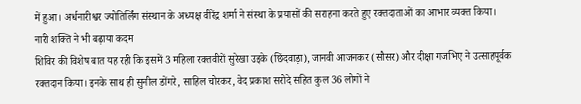में हुआ। अर्धनारीश्वर ज्योतिर्लिंग संस्थान के अध्यक्ष वीरेंद्र शर्मा ने संस्था के प्रयासों की सराहना करते हुए रक्तदाताओं का आभार व्यक्त किया।
नारी शक्ति ने भी बढ़ाया कदम
शिविर की विशेष बात यह रही कि इसमें 3 महिला रक्तवीरों सुरेखा उइके (छिंदवाड़ा), जानवी आजनकर (सौसर) और दीक्षा गजभिए ने उत्साहपूर्वक रक्तदान किया। इनके साथ ही सुनील डोंगरे, साहिल चोरकर, वेद प्रकाश सरोदे सहित कुल 36 लोगों ने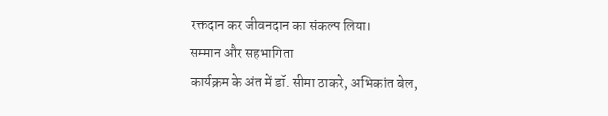रक्तदान कर जीवनदान का संकल्प लिया।
सम्मान और सहभागिता
कार्यक्रम के अंत में डॉ. सीमा ठाकरे, अभिकांत बेल,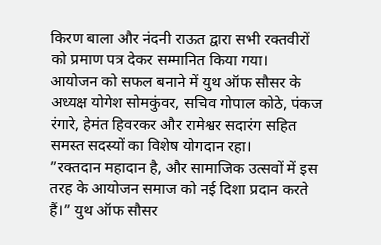किरण बाला और नंदनी राऊत द्वारा सभी रक्तवीरों को प्रमाण पत्र देकर सम्मानित किया गया।
आयोजन को सफल बनाने में युथ ऑफ सौसर के अध्यक्ष योगेश सोमकुंवर, सचिव गोपाल कोठे, पंकज रंगारे, हेमंत हिवरकर और रामेश्वर सदारंग सहित समस्त सदस्यों का विशेष योगदान रहा।
”रक्तदान महादान है, और सामाजिक उत्सवों में इस तरह के आयोजन समाज को नई दिशा प्रदान करते हैं।” युथ ऑफ सौसर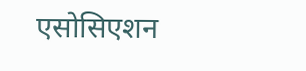एसोसिएशन